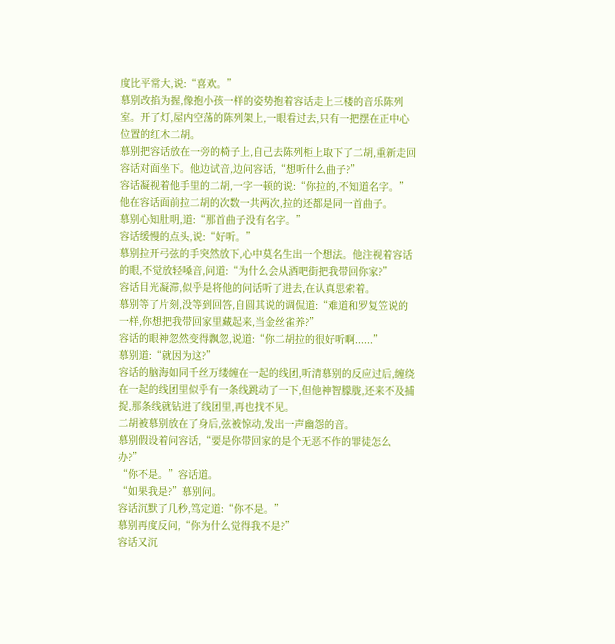度比平常大,说:“喜欢。”
慕别改掐为握,像抱小孩一样的姿势抱着容话走上三楼的音乐陈列室。开了灯,屋内空荡的陈列架上,一眼看过去,只有一把摆在正中心位置的红木二胡。
慕别把容话放在一旁的椅子上,自己去陈列柜上取下了二胡,重新走回容话对面坐下。他边试音,边问容话,“想听什么曲子?”
容话凝视着他手里的二胡,一字一顿的说:“你拉的,不知道名字。”
他在容话面前拉二胡的次数一共两次,拉的还都是同一首曲子。
慕别心知肚明,道:“那首曲子没有名字。”
容话缓慢的点头,说:“好听。”
慕别拉开弓弦的手突然放下,心中莫名生出一个想法。他注视着容话的眼,不觉放轻嗓音,问道:“为什么会从酒吧街把我带回你家?”
容话目光凝滞,似乎是将他的问话听了进去,在认真思索着。
慕别等了片刻,没等到回答,自圆其说的调侃道:“难道和罗复笠说的一样,你想把我带回家里藏起来,当金丝雀养?”
容话的眼神忽然变得飘忽,说道:“你二胡拉的很好听啊......”
慕别道:“就因为这?”
容话的脑海如同千丝万缕缠在一起的线团,听清慕别的反应过后,缠绕在一起的线团里似乎有一条线跳动了一下,但他神智朦胧,还来不及捕捉,那条线就钻进了线团里,再也找不见。
二胡被慕别放在了身后,弦被惊动,发出一声幽怨的音。
慕别假设着问容话,“要是你带回家的是个无恶不作的罪徒怎么办?”
“你不是。”容话道。
“如果我是?”慕别问。
容话沉默了几秒,笃定道:“你不是。”
慕别再度反问,“你为什么觉得我不是?”
容话又沉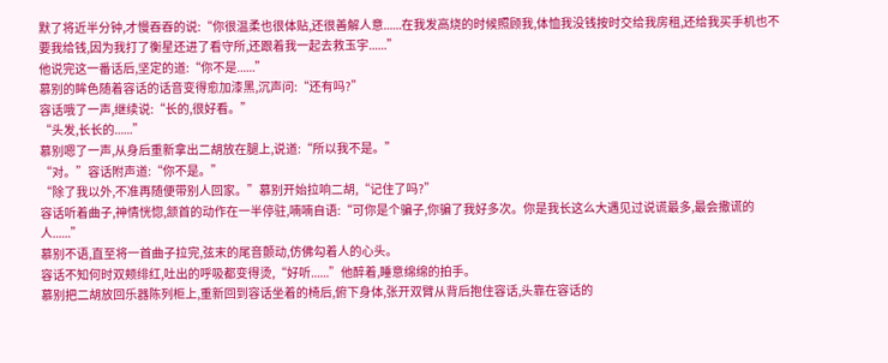默了将近半分钟,才慢吞吞的说:“你很温柔也很体贴,还很善解人意......在我发高烧的时候照顾我,体恤我没钱按时交给我房租,还给我买手机也不要我给钱,因为我打了衡星还进了看守所,还跟着我一起去救玉宇......”
他说完这一番话后,坚定的道:“你不是......”
慕别的眸色随着容话的话音变得愈加漆黑,沉声问:“还有吗?”
容话哦了一声,继续说:“长的,很好看。”
“头发,长长的......”
慕别嗯了一声,从身后重新拿出二胡放在腿上,说道:“所以我不是。”
“对。”容话附声道:“你不是。”
“除了我以外,不准再随便带别人回家。”慕别开始拉响二胡,“记住了吗?”
容话听着曲子,神情恍惚,颔首的动作在一半停驻,喃喃自语:“可你是个骗子,你骗了我好多次。你是我长这么大遇见过说谎最多,最会撒谎的人......”
慕别不语,直至将一首曲子拉完,弦末的尾音颤动,仿佛勾着人的心头。
容话不知何时双颊绯红,吐出的呼吸都变得烫,“好听......”他醉着,睡意绵绵的拍手。
慕别把二胡放回乐器陈列柜上,重新回到容话坐着的椅后,俯下身体,张开双臂从背后抱住容话,头靠在容话的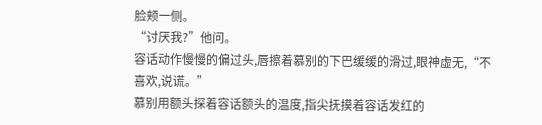脸颊一侧。
“讨厌我?”他问。
容话动作慢慢的偏过头,唇擦着慕别的下巴缓缓的滑过,眼神虚无,“不喜欢,说谎。”
慕别用额头探着容话额头的温度,指尖抚摸着容话发红的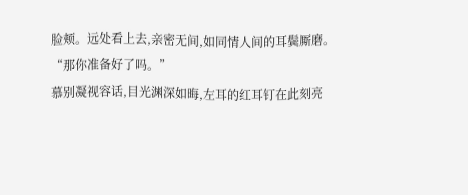脸颊。远处看上去,亲密无间,如同情人间的耳鬓厮磨。
“那你准备好了吗。”
慕别凝视容话,目光渊深如晦,左耳的红耳钉在此刻亮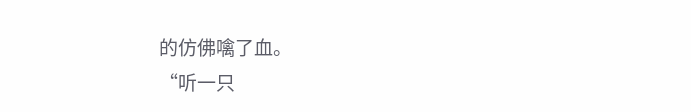的仿佛噙了血。
“听一只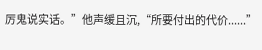厉鬼说实话。”他声缓且沉,“所要付出的代价......”